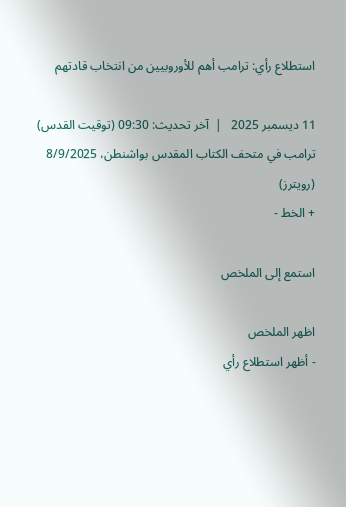استطلاع رأي: ترامب أهم للأوروبيين من انتخاب قادتهم

11 ديسمبر 2025   |  آخر تحديث: 09:30 (توقيت القدس)
ترامب في متحف الكتاب المقدس بواشنطن، 8/9/2025 (رويترز)
+ الخط -

استمع إلى الملخص

اظهر الملخص
- أظهر استطلاع رأي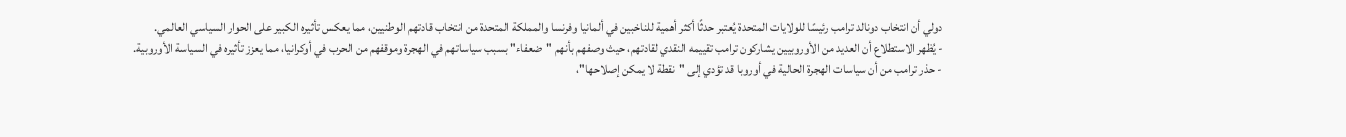دولي أن انتخاب دونالد ترامب رئيسًا للولايات المتحدة يُعتبر حدثًا أكثر أهمية للناخبين في ألمانيا وفرنسا والمملكة المتحدة من انتخاب قادتهم الوطنيين، مما يعكس تأثيره الكبير على الحوار السياسي العالمي.
- يُظهر الاستطلاع أن العديد من الأوروبيين يشاركون ترامب تقييمه النقدي لقادتهم، حيث وصفهم بأنهم "ضعفاء" بسبب سياساتهم في الهجرة وموقفهم من الحرب في أوكرانيا، مما يعزز تأثيره في السياسة الأوروبية.
- حذر ترامب من أن سياسات الهجرة الحالية في أوروبا قد تؤدي إلى "نقطة لا يمكن إصلاحها"،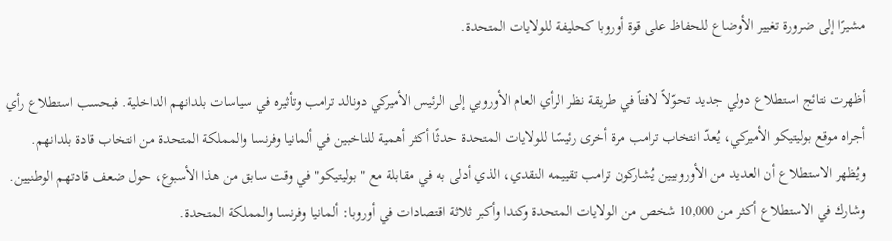مشيرًا إلى ضرورة تغيير الأوضاع للحفاظ على قوة أوروبا كحليفة للولايات المتحدة.

أظهرت نتائج استطلاع دولي جديد تحوّلاً لافتاً في طريقة نظر الرأي العام الأوروبي إلى الرئيس الأميركي دونالد ترامب وتأثيره في سياسات بلدانهم الداخلية. فبحسب استطلاع رأي أجراه موقع بوليتيكو الأميركي، يُعدّ انتخاب ترامب مرة أخرى رئيسًا للولايات المتحدة حدثًا أكثر أهمية للناخبين في ألمانيا وفرنسا والمملكة المتحدة من انتخاب قادة بلدانهم. ويُظهر الاستطلاع أن العديد من الأوروبيين يُشاركون ترامب تقييمه النقدي، الذي أدلى به في مقابلة مع "بوليتيكو" في وقت سابق من هذا الأسبوع، حول ضعف قادتهم الوطنيين. وشارك في الاستطلاع أكثر من 10,000 شخص من الولايات المتحدة وكندا وأكبر ثلاثة اقتصادات في أوروبا: ألمانيا وفرنسا والمملكة المتحدة.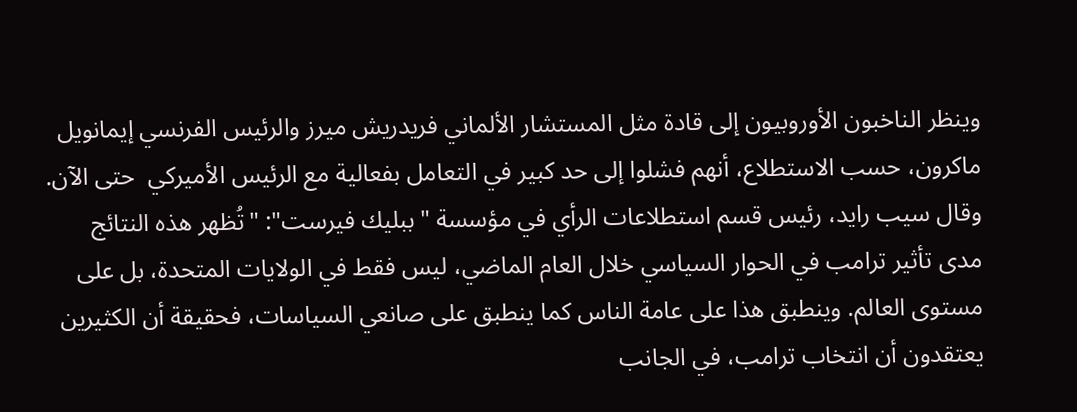وينظر الناخبون الأوروبيون إلى قادة مثل المستشار الألماني فريدريش ميرز والرئيس الفرنسي إيمانويل ماكرون، حسب الاستطلاع، أنهم فشلوا إلى حد كبير في التعامل بفعالية مع الرئيس الأميركي  حتى الآن. وقال سيب رايد، رئيس قسم استطلاعات الرأي في مؤسسة "ببليك فيرست": "تُظهر هذه النتائج مدى تأثير ترامب في الحوار السياسي خلال العام الماضي، ليس فقط في الولايات المتحدة، بل على مستوى العالم. وينطبق هذا على عامة الناس كما ينطبق على صانعي السياسات، فحقيقة أن الكثيرين يعتقدون أن انتخاب ترامب، في الجانب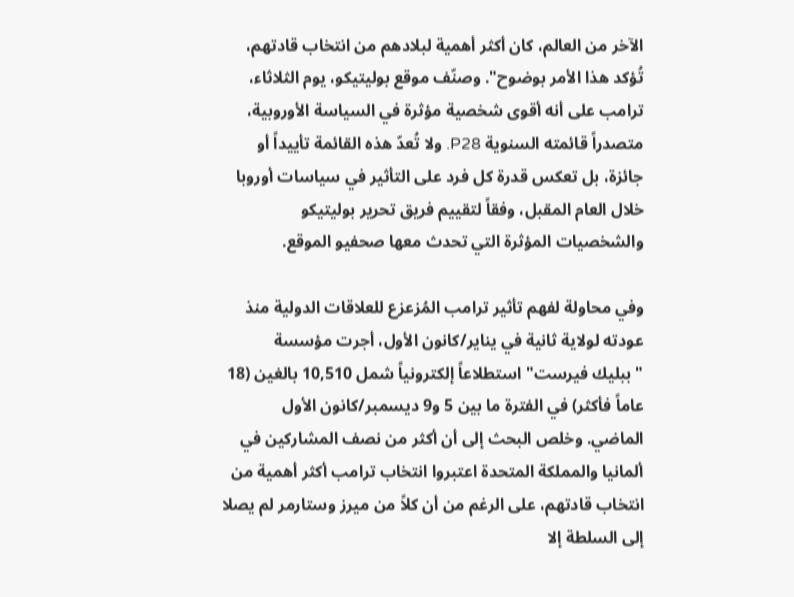الآخر من العالم، كان أكثر أهمية لبلادهم من انتخاب قادتهم، تُؤكد هذا الأمر بوضوح". وصنّف موقع بوليتيكو، يوم الثلاثاء، ترامب على أنه أقوى شخصية مؤثرة في السياسة الأوروبية، متصدراً قائمته السنوية P28. ولا تُعدّ هذه القائمة تأييداً أو جائزة، بل تعكس قدرة كل فرد على التأثير في سياسات أوروبا خلال العام المقبل، وفقاً لتقييم فريق تحرير بوليتيكو والشخصيات المؤثرة التي تحدث معها صحفيو الموقع.

وفي محاولة لفهم تأثير ترامب المُزعزع للعلاقات الدولية منذ عودته لولاية ثانية في يناير/كانون الأول، أجرت مؤسسة "ببليك فيرست" استطلاعاً إلكترونياً شمل 10,510 بالغين (18 عاماً فأكثر) في الفترة ما بين 5 و9 ديسمبر/كانون الأول الماضي. وخلص البحث إلى أن أكثر من نصف المشاركين في ألمانيا والمملكة المتحدة اعتبروا انتخاب ترامب أكثر أهمية من انتخاب قادتهم، على الرغم من أن كلاً من ميرز وستارمر لم يصلا إلى السلطة إلا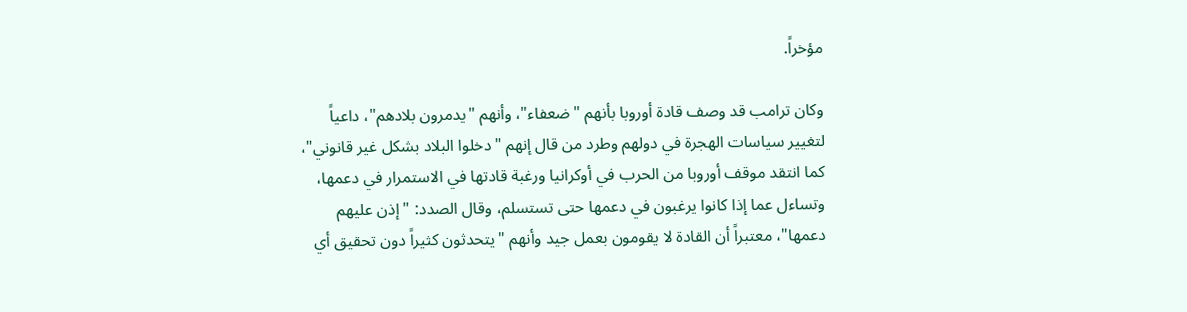مؤخراً.

وكان ترامب قد وصف قادة أوروبا بأنهم "ضعفاء"، وأنهم "يدمرون بلادهم"، داعياً لتغيير سياسات الهجرة في دولهم وطرد من قال إنهم "دخلوا البلاد بشكل غير قانوني"، كما انتقد موقف أوروبا من الحرب في أوكرانيا ورغبة قادتها في الاستمرار في دعمها، وتساءل عما إذا كانوا يرغبون في دعمها حتى تستسلم، وقال الصدد: "إذن عليهم دعمها"، معتبراً أن القادة لا يقومون بعمل جيد وأنهم "يتحدثون كثيراً دون تحقيق أي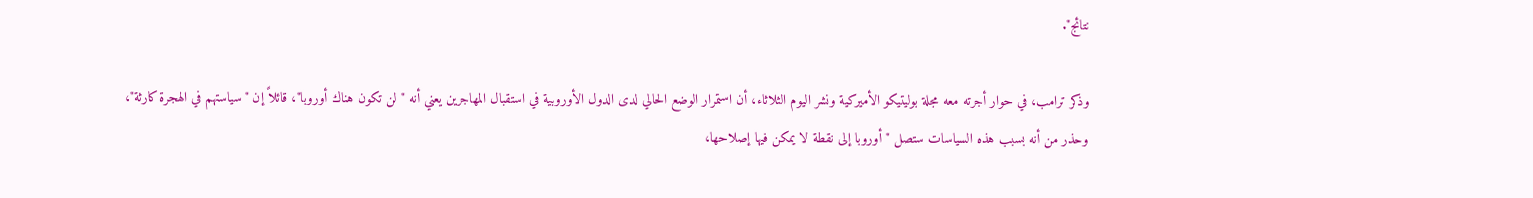نتائج".

وذكر ترامب، في حوار أجرته معه مجلة بوليتيكو الأميركية ونشر اليوم الثلاثاء، أن استمرار الوضع الحالي لدى الدول الأوروبية في استقبال المهاجرين يعني أنه "لن تكون هناك أوروبا"، قائلاً إن "سياستهم في الهجرة كارثة"، وحذر من أنه بسبب هذه السياسات ستصل "أوروبا إلى نقطة لا يمكن فيها إصلاحها،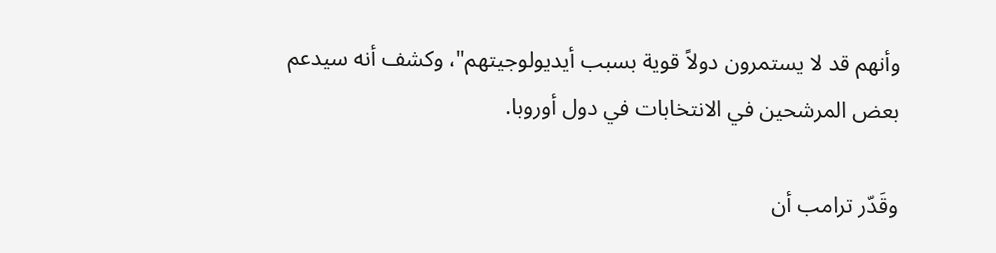وأنهم قد لا يستمرون دولاً قوية بسبب أيديولوجيتهم"، وكشف أنه سيدعم بعض المرشحين في الانتخابات في دول أوروبا.

وقَدّر ترامب أن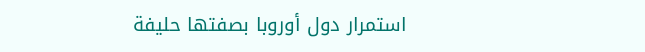استمرار دول أوروبا بصفتها حليفة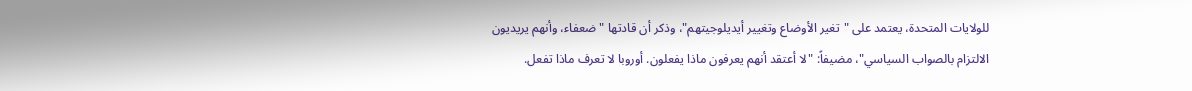للولايات المتحدة، يعتمد على "تغير الأوضاع وتغيير أيديلوجيتهم"، وذكر أن قادتها "ضعفاء، وأنهم يريديون الالتزام بالصواب السياسي"، مضيفاً: "لا أعتقد أنهم يعرفون ماذا يفعلون. أوروبا لا تعرف ماذا تفعل.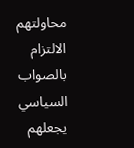محاولتهم الالتزام بالصواب السياسي يجعلهم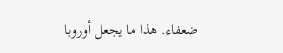ضعفاء. هذا ما يجعل أوروبا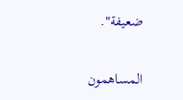ضعيفة".

المساهمون